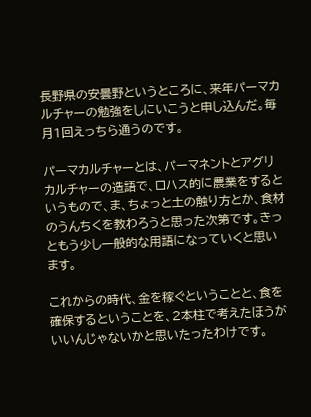長野県の安曇野というところに、来年パーマカルチャーの勉強をしにいこうと申し込んだ。毎月1回えっちら通うのです。

パーマカルチャーとは、パーマネントとアグリカルチャーの造語で、ロハス的に農業をするというもので、ま、ちょっと土の触り方とか、食材のうんちくを教わろうと思った次第です。きっともう少し一般的な用語になっていくと思います。

これからの時代、金を稼ぐということと、食を確保するということを、2本柱で考えたほうがいいんじゃないかと思いたったわけです。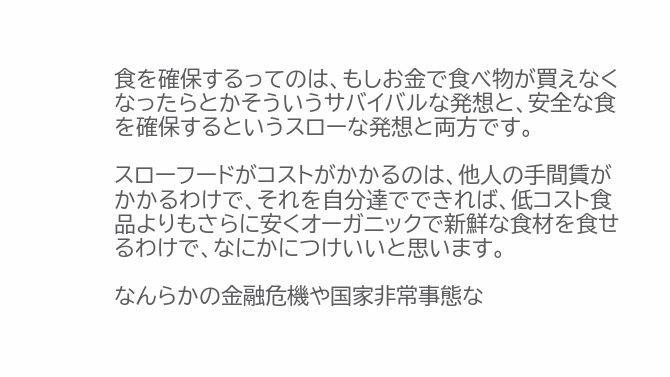食を確保するってのは、もしお金で食べ物が買えなくなったらとかそういうサバイバルな発想と、安全な食を確保するというスローな発想と両方です。

スローフードがコストがかかるのは、他人の手間賃がかかるわけで、それを自分達でできれば、低コスト食品よりもさらに安くオーガニックで新鮮な食材を食せるわけで、なにかにつけいいと思います。

なんらかの金融危機や国家非常事態な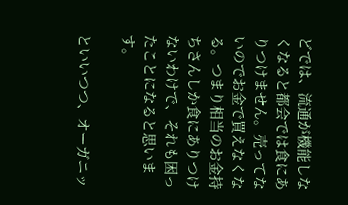どでは、流通が機能しなくなると都会では食にありつけません。売ってないのでお金で買えなくなる。つまり相当のお金持ちさんしか食にありつけないわけで、それも困ったことになると思います。

といいつつ、オーガニッ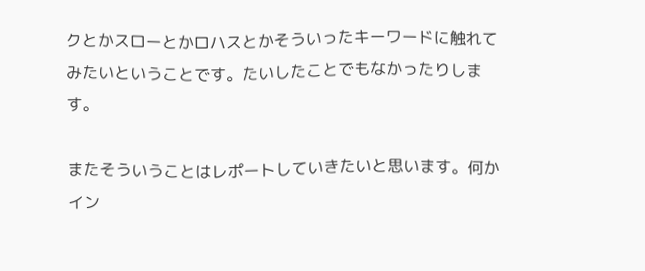クとかスローとかロハスとかそういったキーワードに触れてみたいということです。たいしたことでもなかったりします。

またそういうことはレポートしていきたいと思います。何かイン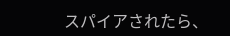スパイアされたら、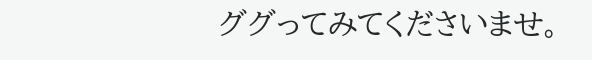ググってみてくださいませ。